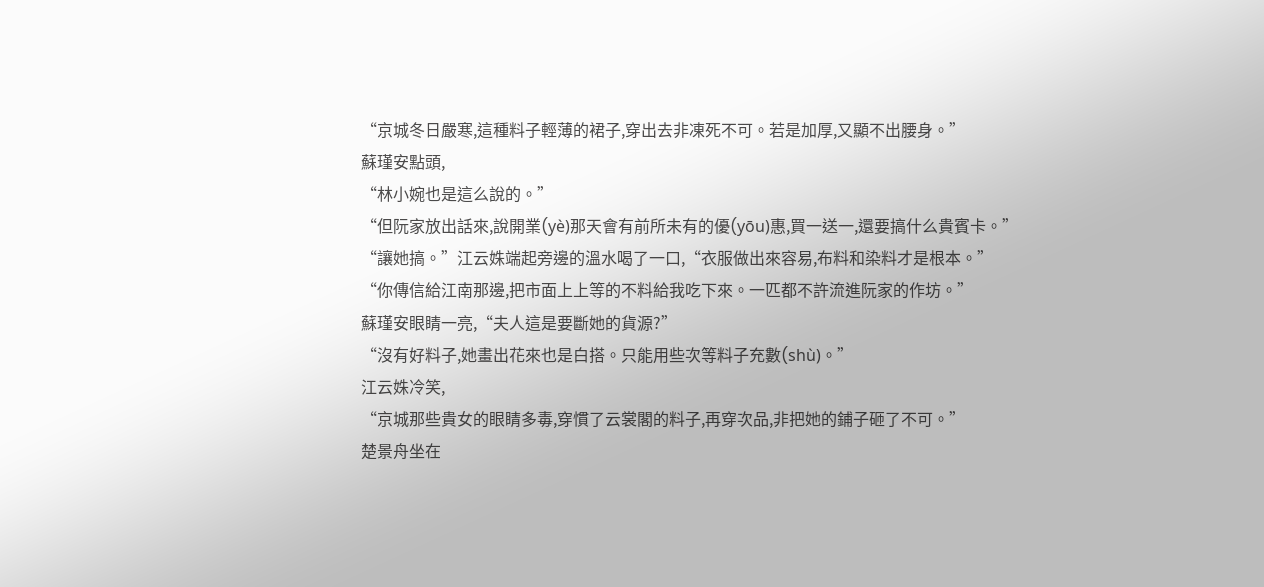“京城冬日嚴寒,這種料子輕薄的裙子,穿出去非凍死不可。若是加厚,又顯不出腰身。”
蘇瑾安點頭,
“林小婉也是這么說的。”
“但阮家放出話來,說開業(yè)那天會有前所未有的優(yōu)惠,買一送一,還要搞什么貴賓卡。”
“讓她搞。”江云姝端起旁邊的溫水喝了一口,“衣服做出來容易,布料和染料才是根本。”
“你傳信給江南那邊,把市面上上等的不料給我吃下來。一匹都不許流進阮家的作坊。”
蘇瑾安眼睛一亮,“夫人這是要斷她的貨源?”
“沒有好料子,她畫出花來也是白搭。只能用些次等料子充數(shù)。”
江云姝冷笑,
“京城那些貴女的眼睛多毒,穿慣了云裳閣的料子,再穿次品,非把她的鋪子砸了不可。”
楚景舟坐在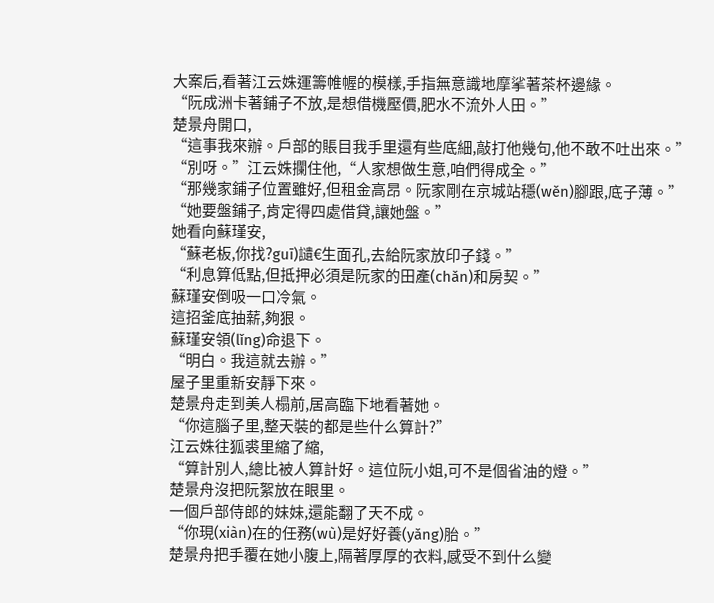大案后,看著江云姝運籌帷幄的模樣,手指無意識地摩挲著茶杯邊緣。
“阮成洲卡著鋪子不放,是想借機壓價,肥水不流外人田。”
楚景舟開口,
“這事我來辦。戶部的賬目我手里還有些底細,敲打他幾句,他不敢不吐出來。”
“別呀。”江云姝攔住他,“人家想做生意,咱們得成全。”
“那幾家鋪子位置雖好,但租金高昂。阮家剛在京城站穩(wěn)腳跟,底子薄。”
“她要盤鋪子,肯定得四處借貸,讓她盤。”
她看向蘇瑾安,
“蘇老板,你找?guī)讉€生面孔,去給阮家放印子錢。”
“利息算低點,但抵押必須是阮家的田產(chǎn)和房契。”
蘇瑾安倒吸一口冷氣。
這招釜底抽薪,夠狠。
蘇瑾安領(lǐng)命退下。
“明白。我這就去辦。”
屋子里重新安靜下來。
楚景舟走到美人榻前,居高臨下地看著她。
“你這腦子里,整天裝的都是些什么算計?”
江云姝往狐裘里縮了縮,
“算計別人,總比被人算計好。這位阮小姐,可不是個省油的燈。”
楚景舟沒把阮絮放在眼里。
一個戶部侍郎的妹妹,還能翻了天不成。
“你現(xiàn)在的任務(wù)是好好養(yǎng)胎。”
楚景舟把手覆在她小腹上,隔著厚厚的衣料,感受不到什么變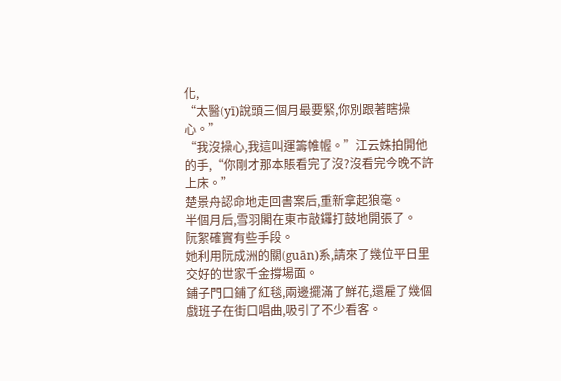化,
“太醫(yī)說頭三個月最要緊,你別跟著瞎操心。”
“我沒操心,我這叫運籌帷幄。”江云姝拍開他的手,“你剛才那本賬看完了沒?沒看完今晚不許上床。”
楚景舟認命地走回書案后,重新拿起狼毫。
半個月后,雪羽閣在東市敲鑼打鼓地開張了。
阮絮確實有些手段。
她利用阮成洲的關(guān)系,請來了幾位平日里交好的世家千金撐場面。
鋪子門口鋪了紅毯,兩邊擺滿了鮮花,還雇了幾個戲班子在街口唱曲,吸引了不少看客。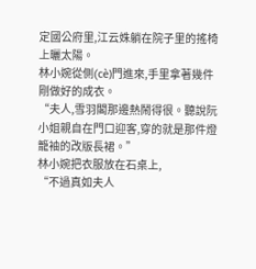定國公府里,江云姝躺在院子里的搖椅上曬太陽。
林小婉從側(cè)門進來,手里拿著幾件剛做好的成衣。
“夫人,雪羽閣那邊熱鬧得很。聽說阮小姐親自在門口迎客,穿的就是那件燈籠袖的改版長裙。”
林小婉把衣服放在石桌上,
“不過真如夫人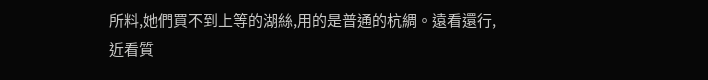所料,她們買不到上等的湖絲,用的是普通的杭綢。遠看還行,近看質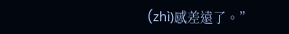(zhì)感差遠了。”